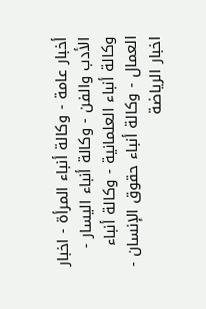أخبار عامة - وكالة أنباء المرأة - اخبار الأدب والفن - وكالة أنباء اليسار - وكالة أنباء العلمانية - وكالة أنباء العمال - وكالة أنباء حقوق الإنسان - اخبار الرياضة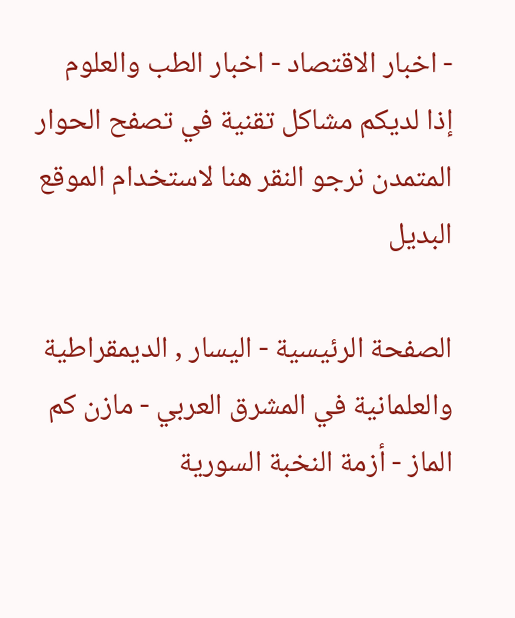- اخبار الاقتصاد - اخبار الطب والعلوم
إذا لديكم مشاكل تقنية في تصفح الحوار المتمدن نرجو النقر هنا لاستخدام الموقع البديل

الصفحة الرئيسية - اليسار , الديمقراطية والعلمانية في المشرق العربي - مازن كم الماز - أزمة النخبة السورية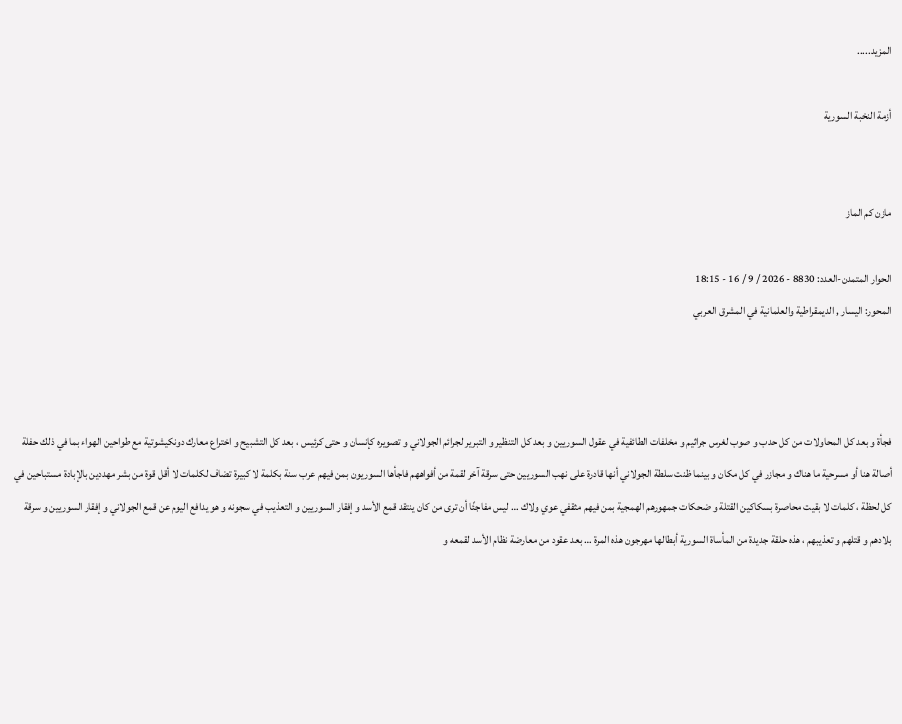المزيد.....

أزمة النخبة السورية


مازن كم الماز

الحوار المتمدن-العدد: 8830 - 2026 / 9 / 16 - 18:15
المحور: اليسار , الديمقراطية والعلمانية في المشرق العربي



فجأة و بعد كل المحاولات من كل حدب و صوب لغرس جراثيم و مخلفات الطائفية في عقول السوريين و بعد كل التنظير و التبرير لجرائم الجولاني و تصويره كإنسان و حتى كرئيس ، بعد كل التشبيح و اختراع معارك دونكيشوتية مع طواحين الهواء بما في ذلك حفلة أصالة هنا أو مسرحية ما هناك و مجازر في كل مكان و بينما ظنت سلطة الجولاني أنها قادرة على نهب السوريين حتى سرقة آخر لقمة من أفواههم فاجأها السوريون بمن فيهم عرب سنة بكلمة لا كبيرة تضاف لكلمات لا أقل قوة من بشر مهددين بالإبادة مستباحين في كل لحظة ، كلمات لا بقيت محاصرة بسكاكين القتلة و ضحكات جمهورهم الهمجية بمن فيهم مثقفي عوي ولاك … ليس مفاجئًا أن ترى من كان ينتقد قمع الأسد و إفقار السوريين و التعذيب في سجونه و هو يدافع اليوم عن قمع الجولاني و إفقار السوريين و سرقة بلادهم و قتلهم و تعذيبهم ، هذه حلقة جديدة من المأساة السورية أبطالها مهرجون هذه المرة … بعد عقود من معارضة نظام الأسد لقمعه و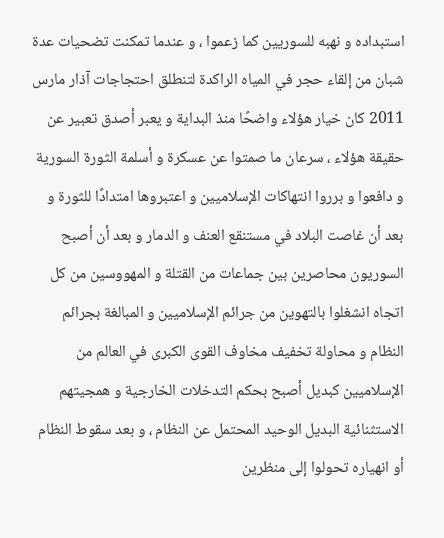استبداده و نهبه للسوريين كما زعموا ، و عندما تمكنت تضحيات عدة شبان من إلقاء حجر في المياه الراكدة لتنطلق احتجاجات آذار مارس 2011 كان خيار هؤلاء واضحًا منذ البداية و يعبر أصدق تعبير عن حقيقة هؤلاء ، سرعان ما صمتوا عن عسكرة و أسلمة الثورة السورية و دافعوا و برروا انتهاكات الإسلاميين و اعتبروها امتدادًا للثورة و بعد أن غاصت البلاد في مستنقع العنف و الدمار و بعد أن أصبح السوريون محاصرين بين جماعات من القتلة و المهووسين من كل اتجاه انشغلوا بالتهوين من جرائم الإسلاميين و المبالغة بجرائم النظام و محاولة تخفيف مخاوف القوى الكبرى في العالم من الإسلاميين كبديل أصبح بحكم التدخلات الخارجية و همجيتهم الاستثنائية البديل الوحيد المحتمل عن النظام ، و بعد سقوط النظام أو انهياره تحولوا إلى منظرين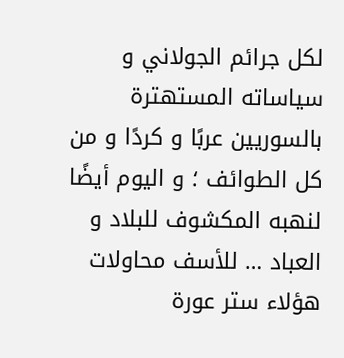لكل جرائم الجولاني و سياساته المستهترة بالسوريين عربًا و كردًا و من كل الطوائف ؛ و اليوم أيضًا لنهبه المكشوف للبلاد و العباد … للأسف محاولات هؤلاء ستر عورة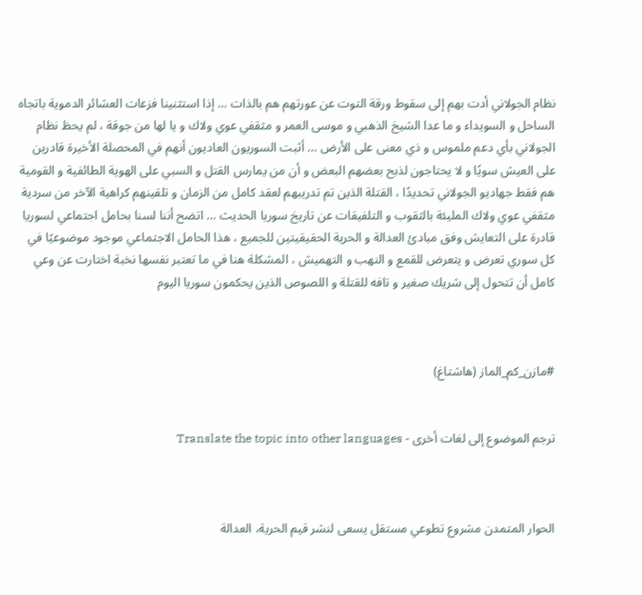نظام الجولاني أدت بهم إلى سقوط ورقة التوت عن عورتهم هم بالذات … إذا استثنينا فزعات العشائر الدموية باتجاه الساحل و السويداء و ما عدا الشيخ الذهبي و موسى العمر و مثقفي عوي ولاك و يا لها من جوقة ، لم يحظ نظام الجولاني بأي دعم ملموس و ذي معنى على الأرض … أثبت السوريون العاديون أنهم في المحصلة الأخيرة قادرين على العيش سويًا و لا يحتاجون لذبح بعضهم البعض و أن من يمارس القتل و السبي على الهوية الطائفية و القومية هم فقط جهاديو الجولاني تحديدًا ، القتلة الذين تم تدريبهم لعقد كامل من الزمان و تلقينهم كراهية الآخر من سردية مثقفي عوي ولاك المليئة بالثقوب و التلفيقات عن تاريخ سوريا الحديث … اتضح أننا لسنا بحامل اجتماعي لسوريا قادرة على التعايش وفق مبادئ العدالة و الحرية الحقيقيتين للجميع ، هذا الحامل الاجتماعي موجود موضوعيًا في كل سوري تعرض و يتعرض للقمع و النهب و التهميش ، المشكلة هنا في ما تعتبر نفسها نخبة اختارت عن وعي كامل أن تتحول إلى شريك صغير و تافه للقتلة و اللصوص الذين يحكمون سوريا اليوم



#مازن_كم_الماز (هاشتاغ)


ترجم الموضوع إلى لغات أخرى - Translate the topic into other languages



الحوار المتمدن مشروع تطوعي مستقل يسعى لنشر قيم الحرية، العدالة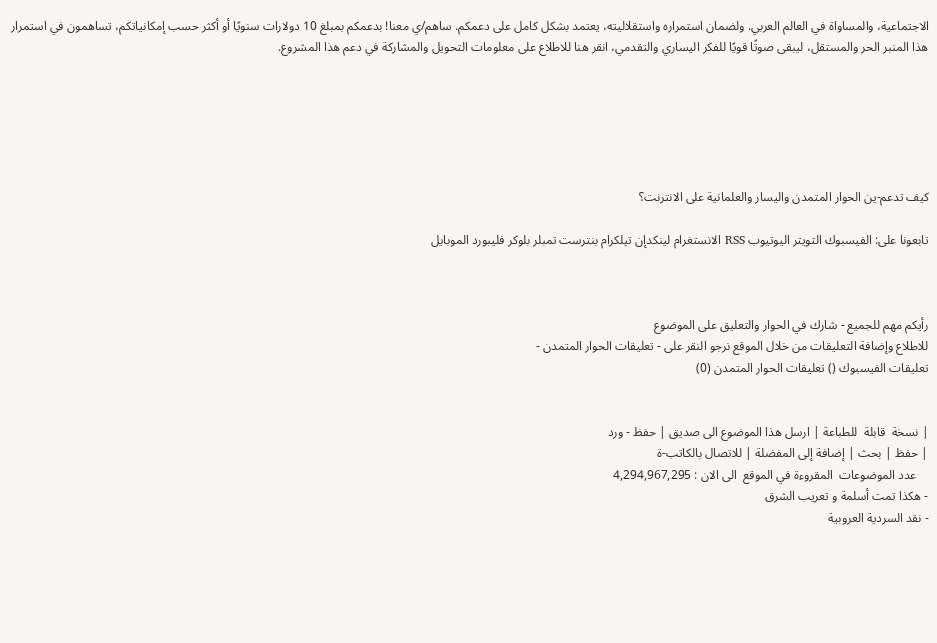الاجتماعية، والمساواة في العالم العربي. ولضمان استمراره واستقلاليته، يعتمد بشكل كامل على دعمكم. ساهم/ي معنا! بدعمكم بمبلغ 10 دولارات سنويًا أو أكثر حسب إمكانياتكم، تساهمون في استمرار هذا المنبر الحر والمستقل، ليبقى صوتًا قويًا للفكر اليساري والتقدمي، انقر هنا للاطلاع على معلومات التحويل والمشاركة في دعم هذا المشروع.






كيف تدعم-ين الحوار المتمدن واليسار والعلمانية على الانترنت؟

تابعونا على: الفيسبوك التويتر اليوتيوب RSS الانستغرام لينكدإن تيلكرام بنترست تمبلر بلوكر فليبورد الموبايل



رأيكم مهم للجميع - شارك في الحوار والتعليق على الموضوع
للاطلاع وإضافة التعليقات من خلال الموقع نرجو النقر على - تعليقات الحوار المتمدن -
تعليقات الفيسبوك () تعليقات الحوار المتمدن (0)


| نسخة  قابلة  للطباعة | ارسل هذا الموضوع الى صديق | حفظ - ورد
| حفظ | بحث | إضافة إلى المفضلة | للاتصال بالكاتب-ة
    عدد الموضوعات  المقروءة في الموقع  الى الان : 4,294,967,295
- هكذا تمت أسلمة و تعريب الشرق
- نقد السردية العروبية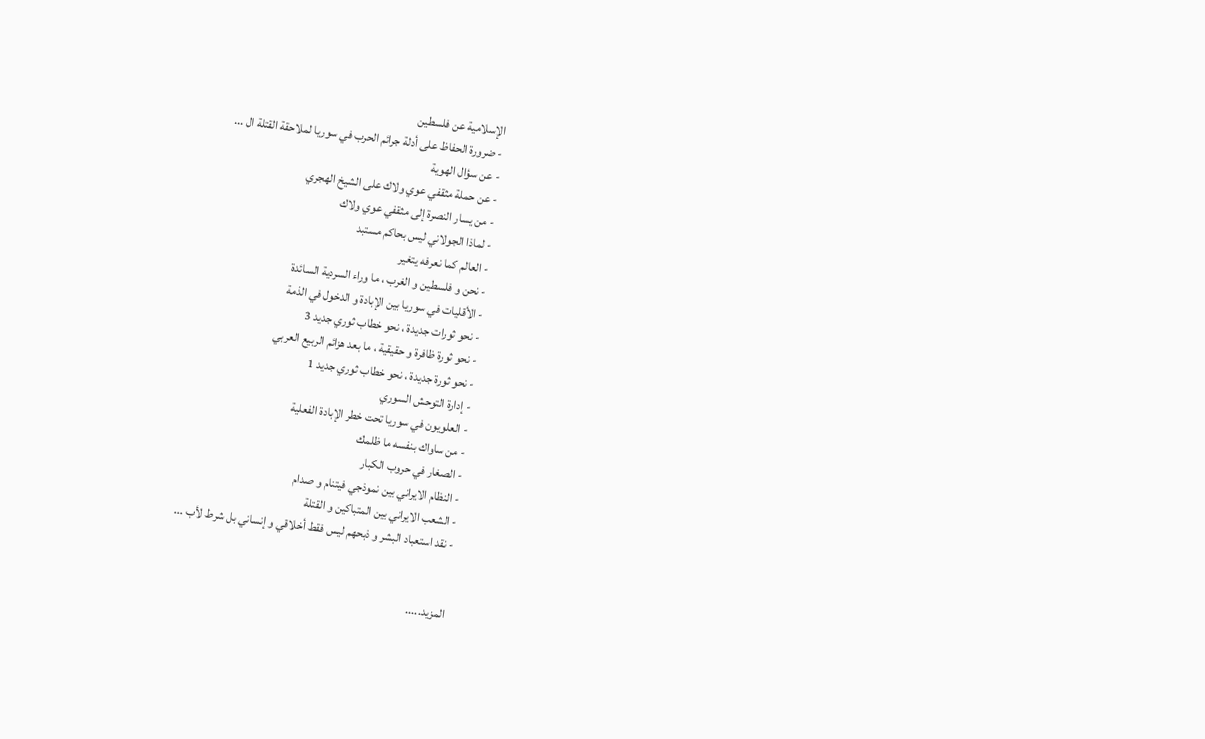الإسلامية عن فلسطين
- ضرورة الحفاظ على أدلة جرائم الحرب في سوريا لملاحقة القتلة ال ...
- عن سؤال الهوية
- عن حملة مثقفي عوي ولاك على الشيخ الهجري
- من يسار النصرة إلى مثقفي عوي ولاك
- لماذا الجولاني ليس بحاكم مستبد
- العالم كما نعرفه يتغير
- نحن و فلسطين و الغرب ، ما وراء السردية السائدة
- الأقليات في سوريا بين الإبادة و الدخول في الذمة
- نحو ثورات جديدة ، نحو خطاب ثوري جديد 3
- نحو ثورة ظافرة و حقيقية ، ما بعد هزائم الربيع العربي
- نحو ثورة جديدة ، نحو خطاب ثوري جديد 1
- إدارة التوحش السوري
- العلويون في سوريا تحت خطر الإبادة الفعلية
- من ساواك بنفسه ما ظلمك
- الصغار في حروب الكبار
- النظام الايراني بين نموذجي فيتنام و صدام
- الشعب الايراني بين المتباكين و القتلة
- نقد استعباد البشر و ذبحهم ليس فقط أخلاقي و إنساني بل شرط لأب ...


المزيد.....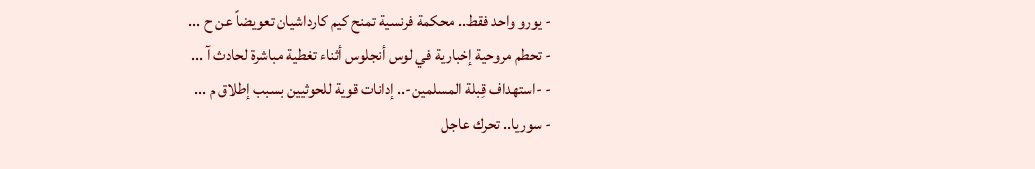- يورو واحد فقط.. محكمة فرنسية تمنح كيم كارداشيان تعويضاً عن ح ...
- تحطم مروحية إخبارية في لوس أنجلوس أثناء تغطية مباشرة لحادث آ ...
- -استهداف قِبلة المسلمين-.. إدانات قوية للحوثيين بسبب إطلاق م ...
- سوريا.. تحرك عاجل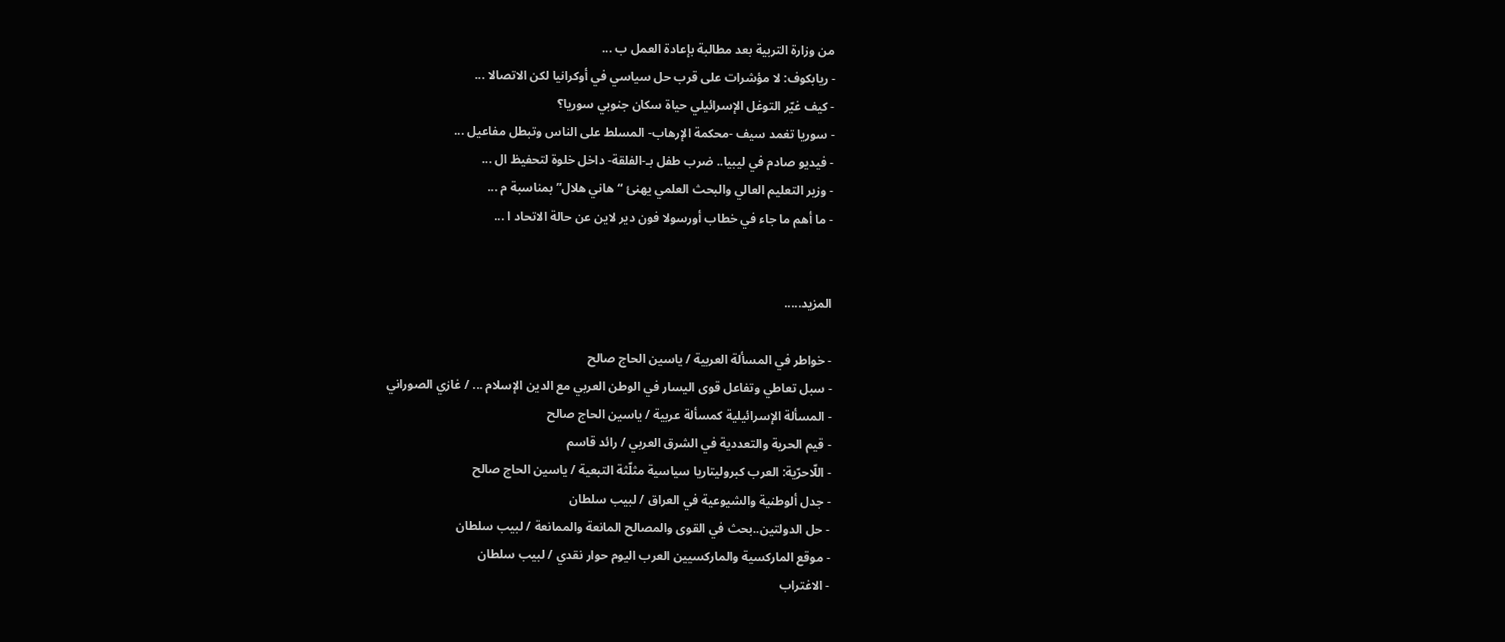من وزارة التربية بعد مطالبة بإعادة العمل ب ...
- ريابكوف: لا مؤشرات على قرب حل سياسي في أوكرانيا لكن الاتصالا ...
- كيف غيّر التوغل الإسرائيلي حياة سكان جنوبي سوريا؟
- سوريا تغمد سيف -محكمة الإرهاب- المسلط على الناس وتبطل مفاعيل ...
- فيديو صادم في ليبيا.. ضرب طفل بـ-الفلقة- داخل خلوة لتحفيظ ال ...
- وزير التعليم العالي والبحث العلمي يهنئ “هاني هلال” بمناسبة م ...
- ما أهم ما جاء في خطاب أورسولا فون دير لاين عن حالة الاتحاد ا ...


المزيد.....

- خواطر في المسألة العربية / ياسين الحاج صالح
- سبل تعاطي وتفاعل قوى اليسار في الوطن العربي مع الدين الإسلام ... / غازي الصوراني
- المسألة الإسرائيلية كمسألة عربية / ياسين الحاج صالح
- قيم الحرية والتعددية في الشرق العربي / رائد قاسم
- اللّاحرّية: العرب كبروليتاريا سياسية مثلّثة التبعية / ياسين الحاج صالح
- جدل ألوطنية والشيوعية في العراق / لبيب سلطان
- حل الدولتين..بحث في القوى والمصالح المانعة والممانعة / لبيب سلطان
- موقع الماركسية والماركسيين العرب اليوم حوار نقدي / لبيب سلطان
- الاغتراب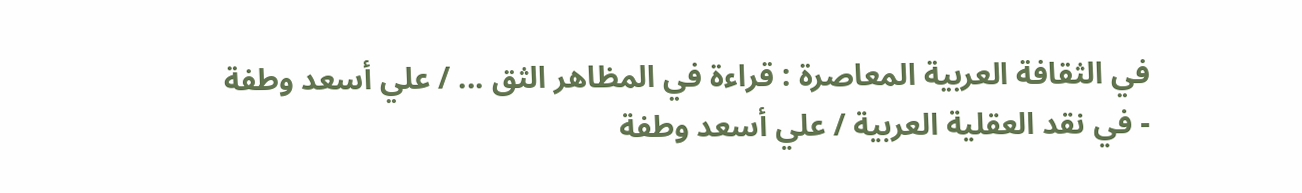في الثقافة العربية المعاصرة : قراءة في المظاهر الثق ... / علي أسعد وطفة
- في نقد العقلية العربية / علي أسعد وطفة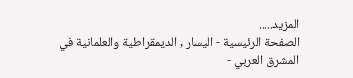المزيد.....
الصفحة الرئيسية - اليسار , الديمقراطية والعلمانية في المشرق العربي -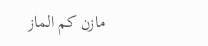مازن كم الماز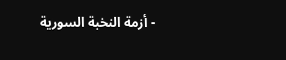- أزمة النخبة السورية